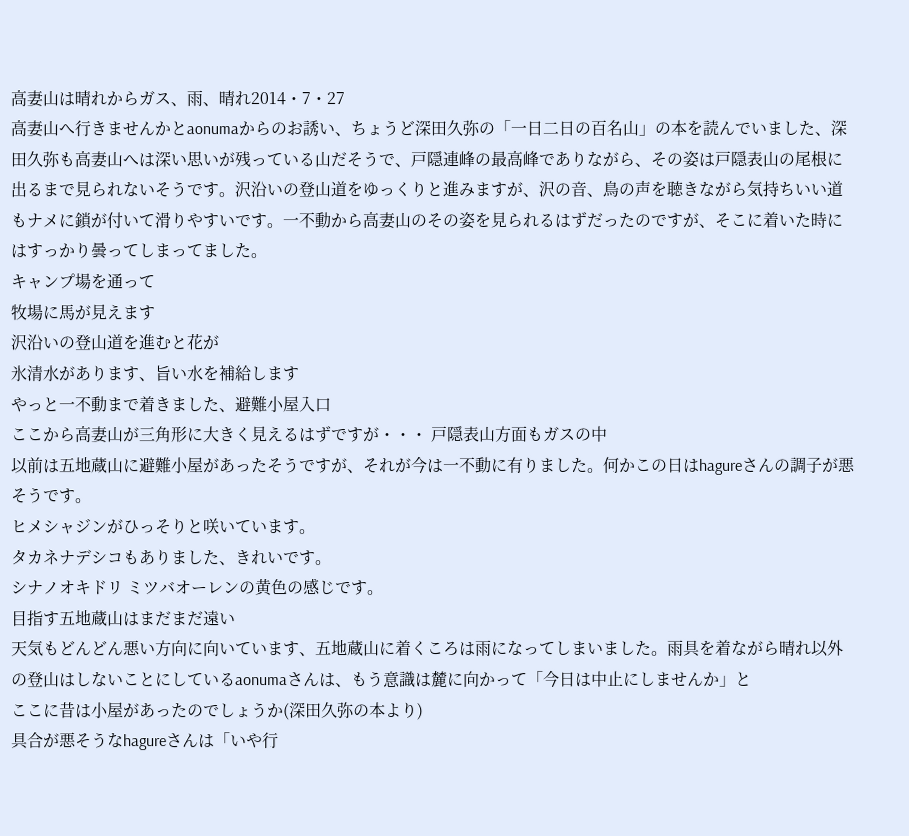高妻山は晴れからガス、雨、晴れ2014・7・27
高妻山へ行きませんかとaonumaからのお誘い、ちょうど深田久弥の「一日二日の百名山」の本を読んでいました、深田久弥も高妻山へは深い思いが残っている山だそうで、戸隠連峰の最高峰でありながら、その姿は戸隠表山の尾根に出るまで見られないそうです。沢沿いの登山道をゆっくりと進みますが、沢の音、鳥の声を聴きながら気持ちいい道もナメに鎖が付いて滑りやすいです。一不動から高妻山のその姿を見られるはずだったのですが、そこに着いた時にはすっかり曇ってしまってました。
キャンプ場を通って
牧場に馬が見えます
沢沿いの登山道を進むと花が
氷清水があります、旨い水を補給します
やっと一不動まで着きました、避難小屋入口
ここから高妻山が三角形に大きく見えるはずですが・・・ 戸隠表山方面もガスの中
以前は五地蔵山に避難小屋があったそうですが、それが今は一不動に有りました。何かこの日はhagureさんの調子が悪そうです。
ヒメシャジンがひっそりと咲いています。
タカネナデシコもありました、きれいです。
シナノオキドリ ミツバオーレンの黄色の感じです。
目指す五地蔵山はまだまだ遠い
天気もどんどん悪い方向に向いています、五地蔵山に着くころは雨になってしまいました。雨具を着ながら晴れ以外の登山はしないことにしているaonumaさんは、もう意識は麓に向かって「今日は中止にしませんか」と
ここに昔は小屋があったのでしょうか(深田久弥の本より)
具合が悪そうなhagureさんは「いや行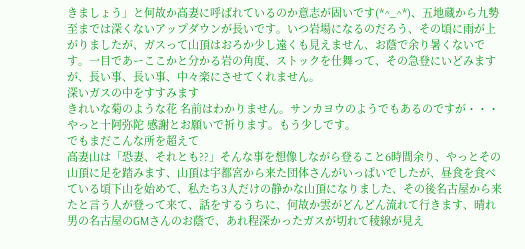きましょう」と何故か高妻に呼ばれているのか意志が固いです(*^_^*)、五地蔵から九勢至までは深くないアップダウンが長いです。いつ岩場になるのだろう、その頃に雨が上がりましたが、ガスって山頂はおろか少し遠くも見えません、お蔭で余り暑くないです。一目であーここかと分かる岩の角度、ストックを仕舞って、その急登にいどみますが、長い事、長い事、中々楽にさせてくれません。
深いガスの中をすすみます
きれいな菊のような花 名前はわかりません。サンカヨウのようでもあるのですが・・・
やっと十阿弥陀 感謝とお願いで祈ります。もう少しです。
でもまだこんな所を超えて
高妻山は「恐妻、それとも??」そんな事を想像しながら登ること6時間余り、やっとその山頂に足を踏みます、山頂は宇都宮から来た団体さんがいっぱいでしたが、昼食を食べている頃下山を始めて、私たち3人だけの静かな山頂になりました、その後名古屋から来たと言う人が登って来て、話をするうちに、何故か雲がどんどん流れて行きます、晴れ男の名古屋のGMさんのお蔭で、あれ程深かったガスが切れて稜線が見え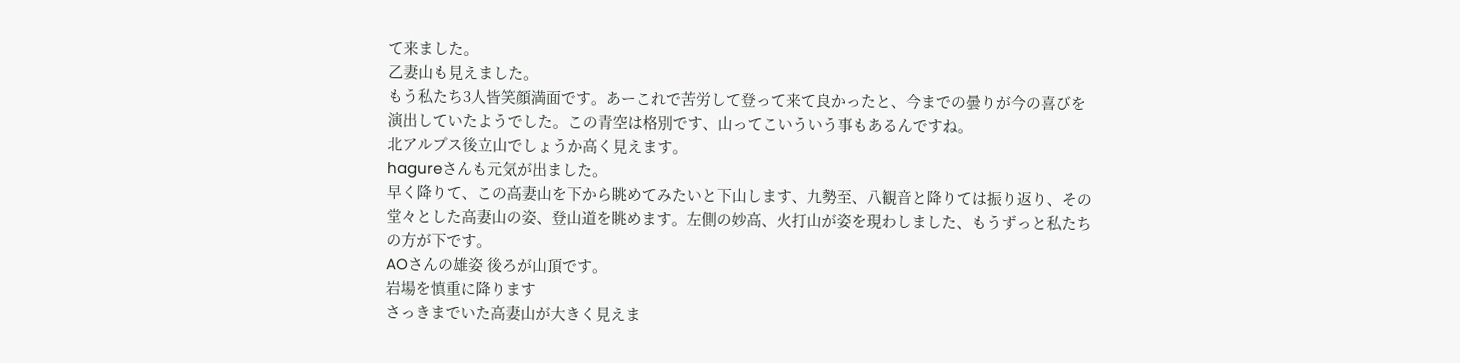て来ました。
乙妻山も見えました。
もう私たち3人皆笑顔満面です。あーこれで苦労して登って来て良かったと、今までの曇りが今の喜びを演出していたようでした。この青空は格別です、山ってこいういう事もあるんですね。
北アルプス後立山でしょうか高く見えます。
hagureさんも元気が出ました。
早く降りて、この高妻山を下から眺めてみたいと下山します、九勢至、八観音と降りては振り返り、その堂々とした高妻山の姿、登山道を眺めます。左側の妙高、火打山が姿を現わしました、もうずっと私たちの方が下です。
AOさんの雄姿 後ろが山頂です。
岩場を慎重に降ります
さっきまでいた高妻山が大きく見えま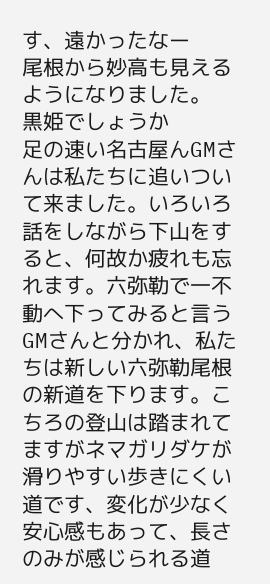す、遠かったなー
尾根から妙高も見えるようになりました。
黒姫でしょうか
足の速い名古屋んGMさんは私たちに追いついて来ました。いろいろ話をしながら下山をすると、何故か疲れも忘れます。六弥勒で一不動へ下ってみると言うGMさんと分かれ、私たちは新しい六弥勒尾根の新道を下ります。こちろの登山は踏まれてますがネマガリダケが滑りやすい歩きにくい道です、変化が少なく安心感もあって、長さのみが感じられる道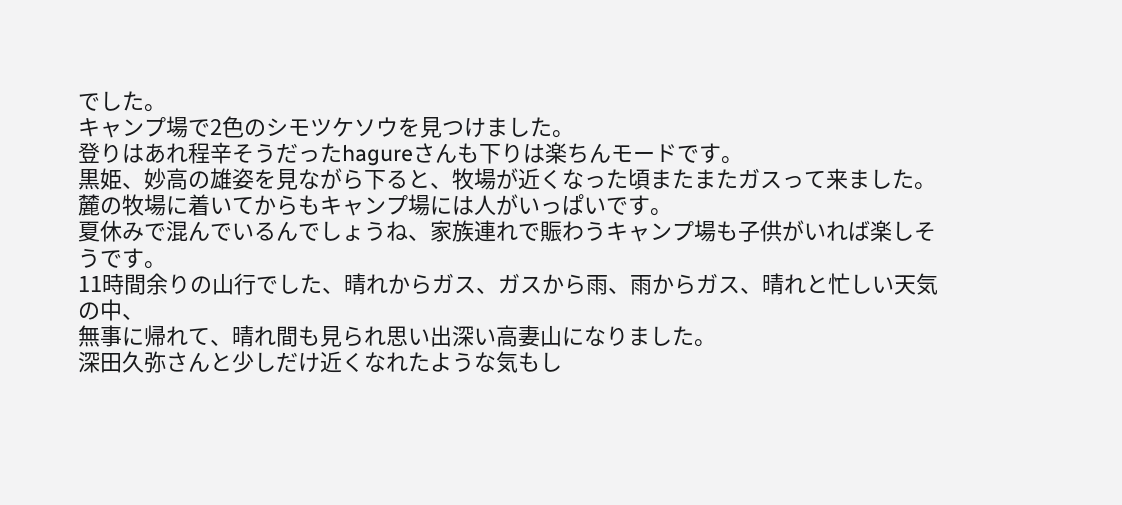でした。
キャンプ場で2色のシモツケソウを見つけました。
登りはあれ程辛そうだったhagureさんも下りは楽ちんモードです。
黒姫、妙高の雄姿を見ながら下ると、牧場が近くなった頃またまたガスって来ました。麓の牧場に着いてからもキャンプ場には人がいっぱいです。
夏休みで混んでいるんでしょうね、家族連れで賑わうキャンプ場も子供がいれば楽しそうです。
11時間余りの山行でした、晴れからガス、ガスから雨、雨からガス、晴れと忙しい天気の中、
無事に帰れて、晴れ間も見られ思い出深い高妻山になりました。
深田久弥さんと少しだけ近くなれたような気もし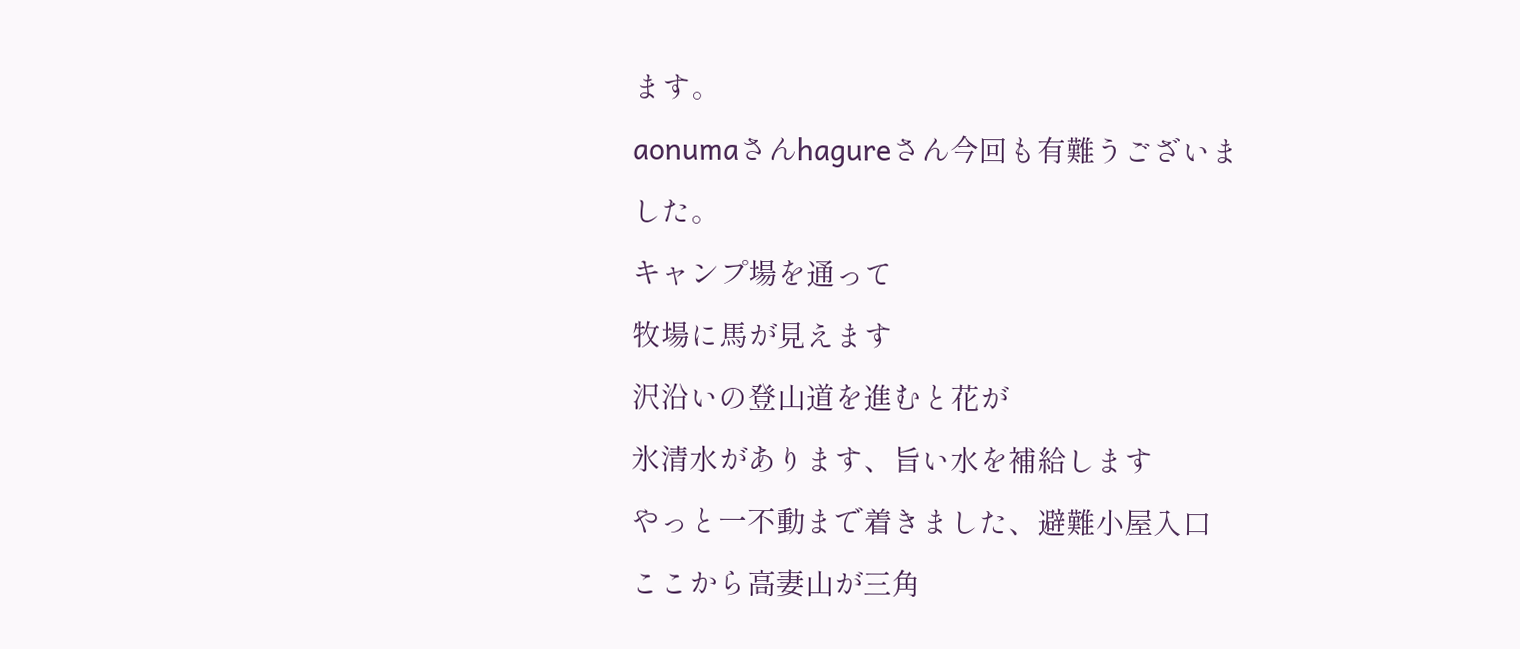ます。
aonumaさんhagureさん今回も有難うございました。
キャンプ場を通って
牧場に馬が見えます
沢沿いの登山道を進むと花が
氷清水があります、旨い水を補給します
やっと一不動まで着きました、避難小屋入口
ここから高妻山が三角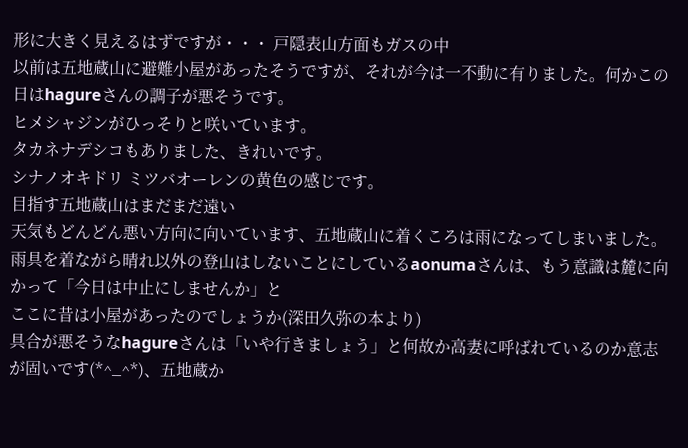形に大きく見えるはずですが・・・ 戸隠表山方面もガスの中
以前は五地蔵山に避難小屋があったそうですが、それが今は一不動に有りました。何かこの日はhagureさんの調子が悪そうです。
ヒメシャジンがひっそりと咲いています。
タカネナデシコもありました、きれいです。
シナノオキドリ ミツバオーレンの黄色の感じです。
目指す五地蔵山はまだまだ遠い
天気もどんどん悪い方向に向いています、五地蔵山に着くころは雨になってしまいました。雨具を着ながら晴れ以外の登山はしないことにしているaonumaさんは、もう意識は麓に向かって「今日は中止にしませんか」と
ここに昔は小屋があったのでしょうか(深田久弥の本より)
具合が悪そうなhagureさんは「いや行きましょう」と何故か高妻に呼ばれているのか意志が固いです(*^_^*)、五地蔵か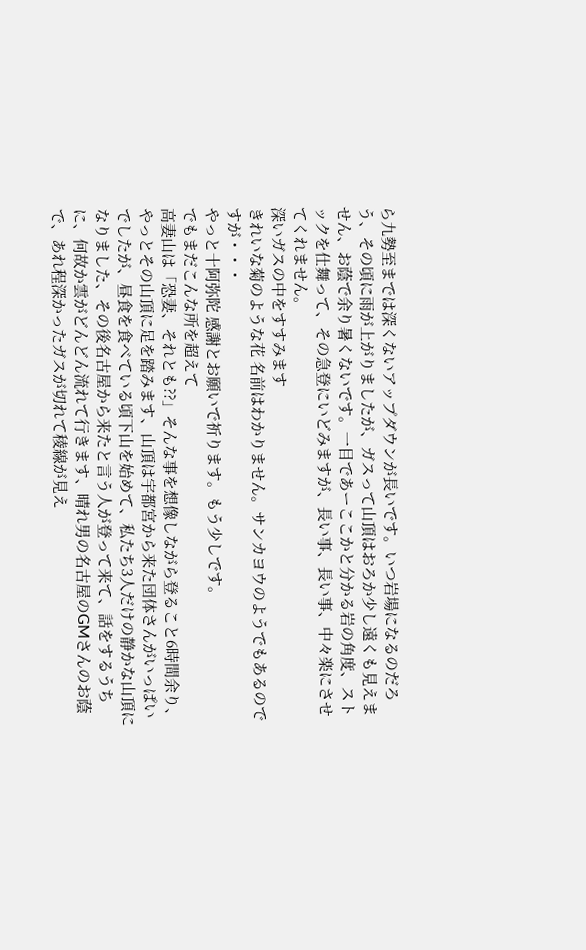ら九勢至までは深くないアップダウンが長いです。いつ岩場になるのだろう、その頃に雨が上がりましたが、ガスって山頂はおろか少し遠くも見えません、お蔭で余り暑くないです。一目であーここかと分かる岩の角度、ストックを仕舞って、その急登にいどみますが、長い事、長い事、中々楽にさせてくれません。
深いガスの中をすすみます
きれいな菊のような花 名前はわかりません。サンカヨウのようでもあるのですが・・・
やっと十阿弥陀 感謝とお願いで祈ります。もう少しです。
でもまだこんな所を超えて
高妻山は「恐妻、それとも??」そんな事を想像しながら登ること6時間余り、やっとその山頂に足を踏みます、山頂は宇都宮から来た団体さんがいっぱいでしたが、昼食を食べている頃下山を始めて、私たち3人だけの静かな山頂になりました、その後名古屋から来たと言う人が登って来て、話をするうちに、何故か雲がどんどん流れて行きます、晴れ男の名古屋のGMさんのお蔭で、あれ程深かったガスが切れて稜線が見え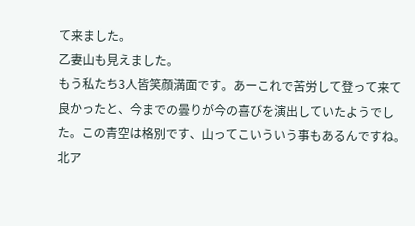て来ました。
乙妻山も見えました。
もう私たち3人皆笑顔満面です。あーこれで苦労して登って来て良かったと、今までの曇りが今の喜びを演出していたようでした。この青空は格別です、山ってこいういう事もあるんですね。
北ア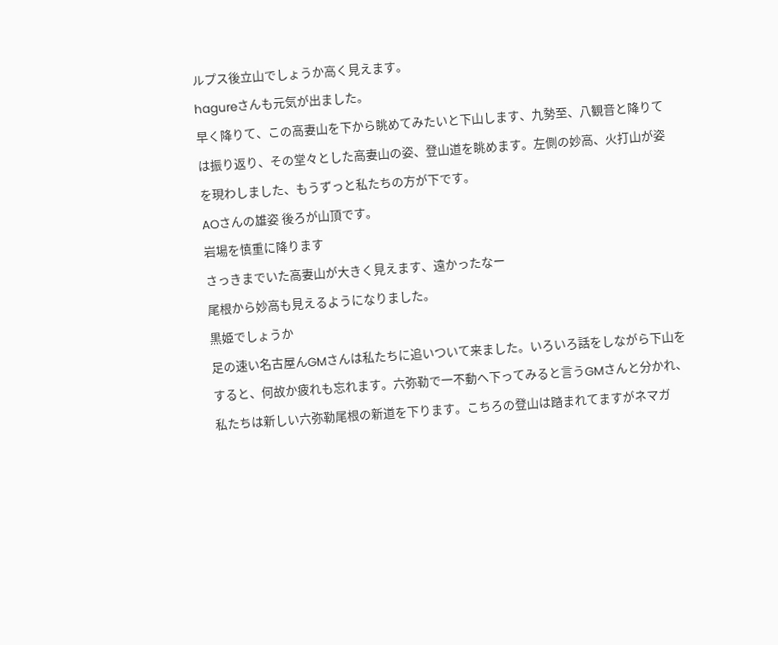ルプス後立山でしょうか高く見えます。
hagureさんも元気が出ました。
早く降りて、この高妻山を下から眺めてみたいと下山します、九勢至、八観音と降りては振り返り、その堂々とした高妻山の姿、登山道を眺めます。左側の妙高、火打山が姿を現わしました、もうずっと私たちの方が下です。
AOさんの雄姿 後ろが山頂です。
岩場を慎重に降ります
さっきまでいた高妻山が大きく見えます、遠かったなー
尾根から妙高も見えるようになりました。
黒姫でしょうか
足の速い名古屋んGMさんは私たちに追いついて来ました。いろいろ話をしながら下山をすると、何故か疲れも忘れます。六弥勒で一不動へ下ってみると言うGMさんと分かれ、私たちは新しい六弥勒尾根の新道を下ります。こちろの登山は踏まれてますがネマガ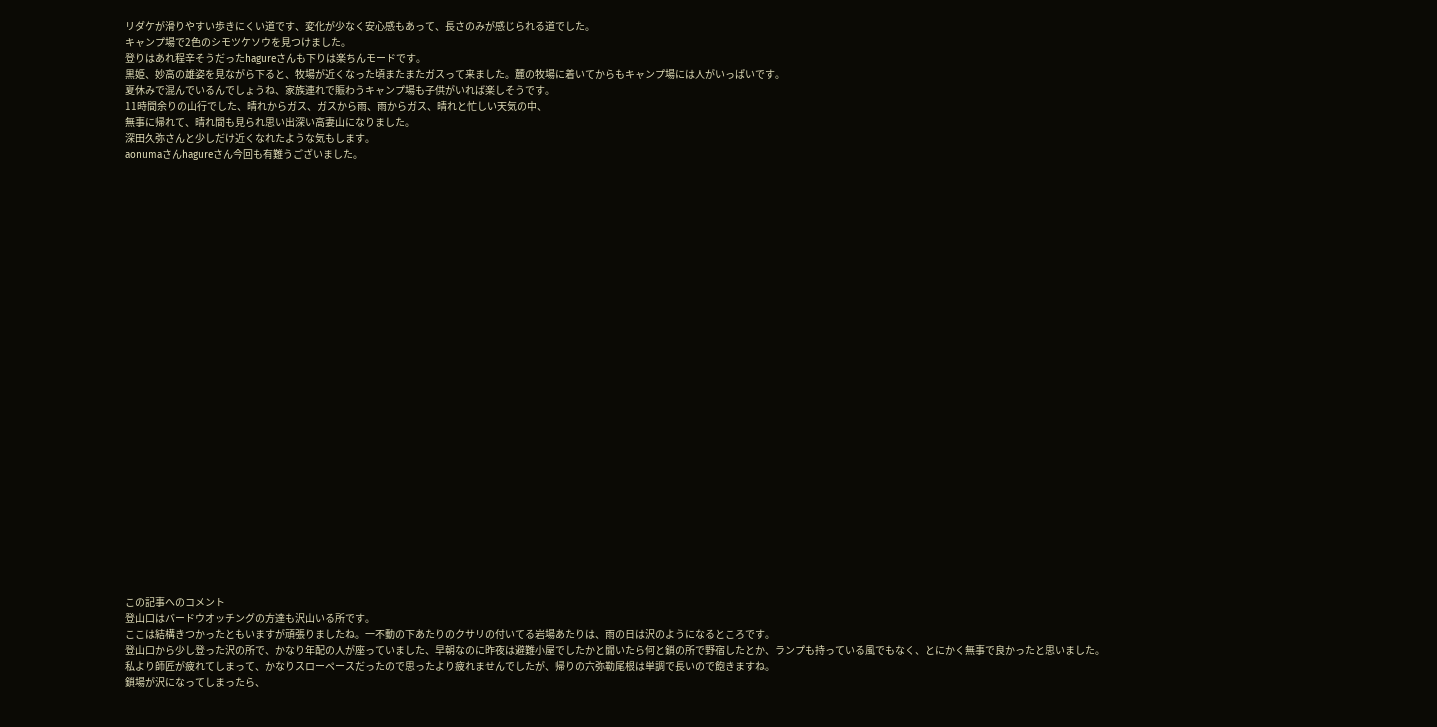リダケが滑りやすい歩きにくい道です、変化が少なく安心感もあって、長さのみが感じられる道でした。
キャンプ場で2色のシモツケソウを見つけました。
登りはあれ程辛そうだったhagureさんも下りは楽ちんモードです。
黒姫、妙高の雄姿を見ながら下ると、牧場が近くなった頃またまたガスって来ました。麓の牧場に着いてからもキャンプ場には人がいっぱいです。
夏休みで混んでいるんでしょうね、家族連れで賑わうキャンプ場も子供がいれば楽しそうです。
11時間余りの山行でした、晴れからガス、ガスから雨、雨からガス、晴れと忙しい天気の中、
無事に帰れて、晴れ間も見られ思い出深い高妻山になりました。
深田久弥さんと少しだけ近くなれたような気もします。
aonumaさんhagureさん今回も有難うございました。



























この記事へのコメント
登山口はバードウオッチングの方達も沢山いる所です。
ここは結構きつかったともいますが頑張りましたね。一不動の下あたりのクサリの付いてる岩場あたりは、雨の日は沢のようになるところです。
登山口から少し登った沢の所で、かなり年配の人が座っていました、早朝なのに昨夜は避難小屋でしたかと聞いたら何と鎖の所で野宿したとか、ランプも持っている風でもなく、とにかく無事で良かったと思いました。
私より師匠が疲れてしまって、かなりスローペースだったので思ったより疲れませんでしたが、帰りの六弥勒尾根は単調で長いので飽きますね。
鎖場が沢になってしまったら、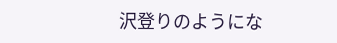沢登りのようにな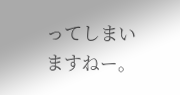ってしまいますねー。